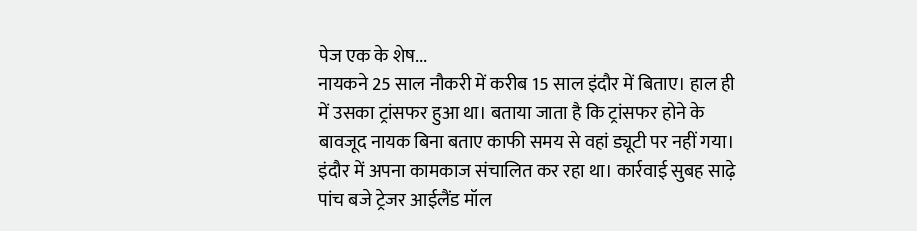पेज एक के शेष...
नायकने 25 साल नौकरी में करीब 15 साल इंदौर में बिताए। हाल ही में उसका ट्रांसफर हुआ था। बताया जाता है कि ट्रांसफर होने के बावजूद नायक बिना बताए काफी समय से वहां ड्यूटी पर नहीं गया। इंदौर में अपना कामकाज संचालित कर रहा था। कार्रवाई सुबह साढ़े पांच बजे ट्रेजर आईलैंड मॉल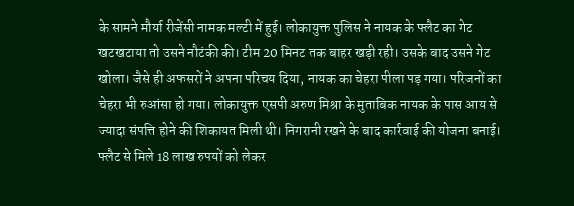के सामने मौर्या रीजेंसी नामक मल्टी में हुई। लोकायुक्त पुलिस ने नायक के फ्लैट का गेट खटखटाया तो उसने नौटंकी की। टीम 20 मिनट तक बाहर खड़ी रही। उसके बाद उसने गेट खोला। जैसे ही अफसरों ने अपना परिचय दिया, नायक का चेहरा पीला पड़ गया। परिजनों का चेहरा भी रुआंसा हो गया। लोकायुक्त एसपी अरुण मिश्रा के मुताबिक नायक के पास आय से ज्यादा संपत्ति होने की शिकायत मिली थी। निगरानी रखने के बाद कार्रवाई की योजना बनाई। फ्लैट से मिले 18 लाख रुपयों को लेकर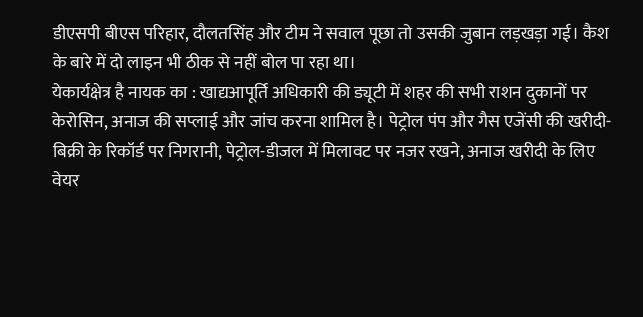डीएसपी बीएस परिहार, दौलतसिंह और टीम ने सवाल पूछा तो उसकी जुबान लड़खड़ा गई। कैश के बारे में दो लाइन भी ठीक से नहीं बोल पा रहा था।
येकार्यक्षेत्र है नायक का : खाद्यआपूर्ति अधिकारी की ड्यूटी में शहर की सभी राशन दुकानों पर केरोसिन, अनाज की सप्लाई और जांच करना शामिल है। पेट्रोल पंप और गैस एजेंसी की खरीदी-बिक्री के रिकॉर्ड पर निगरानी, पेट्रोल-डीजल में मिलावट पर नजर रखने, अनाज खरीदी के लिए वेयर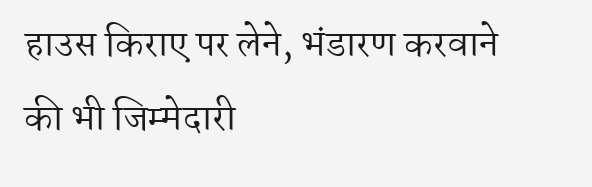हाउस किराए पर लेने, भंडारण करवाने की भी जिम्मेदारी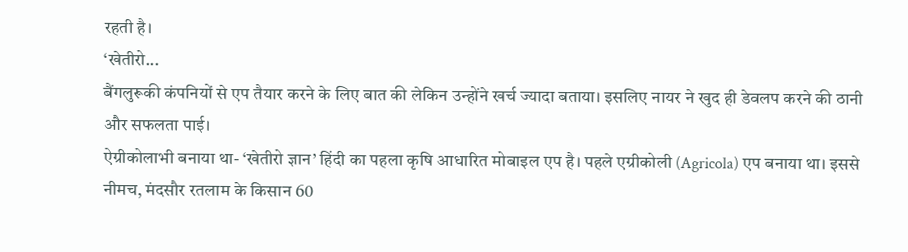रहती है।
‘खेतीरो...
बैंगलुरूकी कंपनियों से एप तैयार करने के लिए बात की लेकिन उन्होंने खर्च ज्यादा बताया। इसलिए नायर ने खुद ही डेवलप करने की ठानी और सफलता पाई।
ऐग्रीकोलाभी बनाया था- ‘खेतीरो ज्ञान’ हिंदी का पहला कृषि आधारित मोबाइल एप है। पहले एग्रीकोली (Agricola) एप बनाया था। इससे नीमच, मंदसौर रतलाम के किसान 60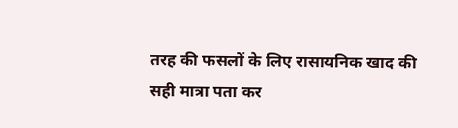तरह की फसलों के लिए रासायनिक खाद की सही मात्रा पता कर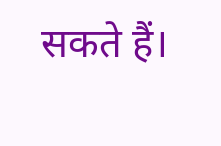सकते हैं।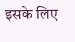इसके लिए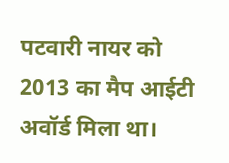पटवारी नायर को 2013 का मैप आईटी अवॉर्ड मिला था।